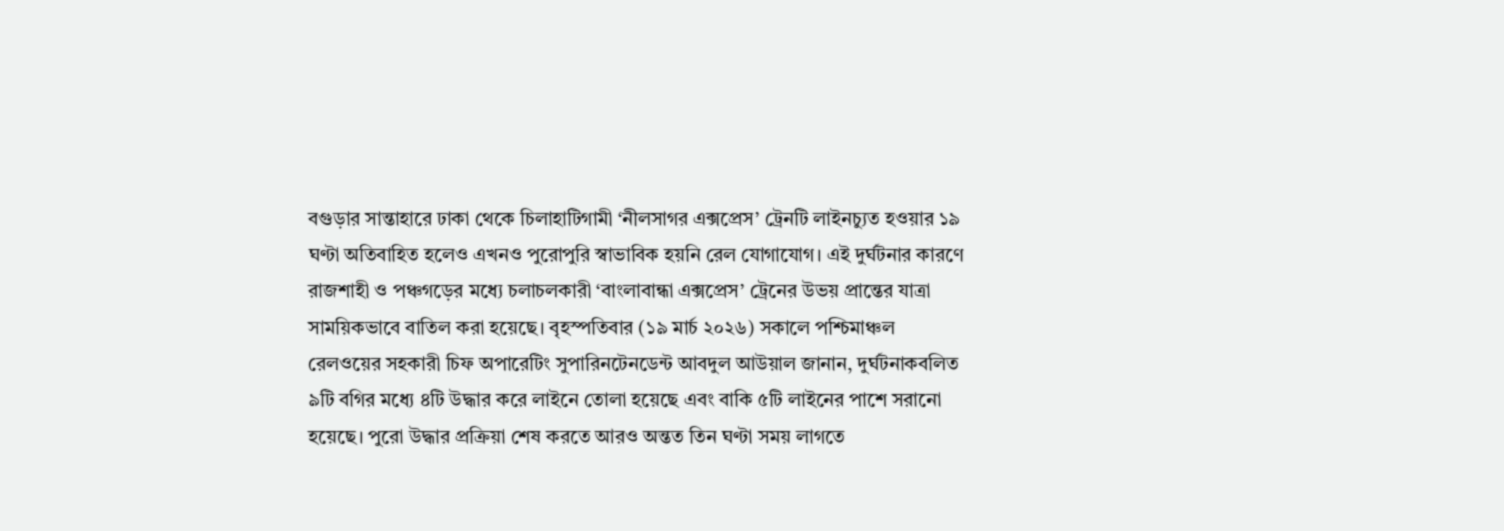বগুড়ার সান্তাহারে ঢাকা থেকে চিলাহাটিগামী ‘নীলসাগর এক্সপ্রেস’ ট্রেনটি লাইনচ্যুত হওয়ার ১৯ ঘণ্টা অতিবাহিত হলেও এখনও পুরোপুরি স্বাভাবিক হয়নি রেল যোগাযোগ। এই দুর্ঘটনার কারণে রাজশাহী ও পঞ্চগড়ের মধ্যে চলাচলকারী ‘বাংলাবান্ধা এক্সপ্রেস’ ট্রেনের উভয় প্রান্তের যাত্রা সাময়িকভাবে বাতিল করা হয়েছে। বৃহস্পতিবার (১৯ মার্চ ২০২৬) সকালে পশ্চিমাঞ্চল রেলওয়ের সহকারী চিফ অপারেটিং সুপারিনটেনডেন্ট আবদুল আউয়াল জানান, দুর্ঘটনাকবলিত ৯টি বগির মধ্যে ৪টি উদ্ধার করে লাইনে তোলা হয়েছে এবং বাকি ৫টি লাইনের পাশে সরানো হয়েছে। পুরো উদ্ধার প্রক্রিয়া শেষ করতে আরও অন্তত তিন ঘণ্টা সময় লাগতে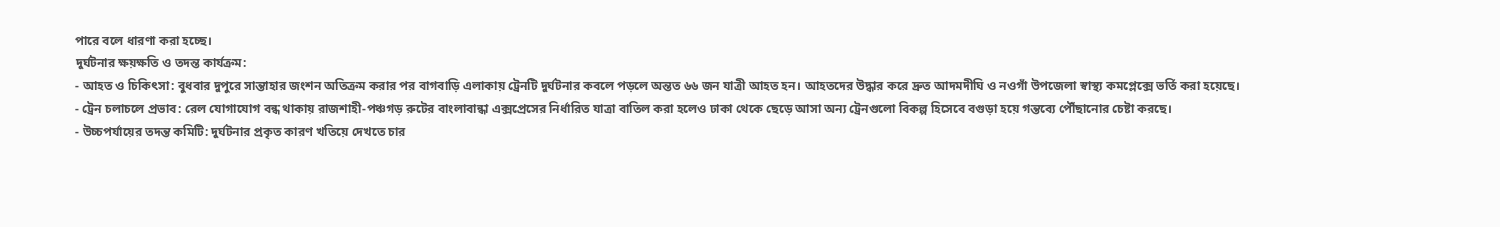পারে বলে ধারণা করা হচ্ছে।
দুর্ঘটনার ক্ষয়ক্ষতি ও তদন্ত কার্যক্রম:
- আহত ও চিকিৎসা: বুধবার দুপুরে সান্তাহার জংশন অতিক্রম করার পর বাগবাড়ি এলাকায় ট্রেনটি দুর্ঘটনার কবলে পড়লে অন্তত ৬৬ জন যাত্রী আহত হন। আহতদের উদ্ধার করে দ্রুত আদমদীঘি ও নওগাঁ উপজেলা স্বাস্থ্য কমপ্লেক্সে ভর্তি করা হয়েছে।
- ট্রেন চলাচলে প্রভাব: রেল যোগাযোগ বন্ধ থাকায় রাজশাহী-পঞ্চগড় রুটের বাংলাবান্ধা এক্সপ্রেসের নির্ধারিত যাত্রা বাতিল করা হলেও ঢাকা থেকে ছেড়ে আসা অন্য ট্রেনগুলো বিকল্প হিসেবে বগুড়া হয়ে গন্তব্যে পৌঁছানোর চেষ্টা করছে।
- উচ্চপর্যায়ের তদন্ত কমিটি: দুর্ঘটনার প্রকৃত কারণ খতিয়ে দেখতে চার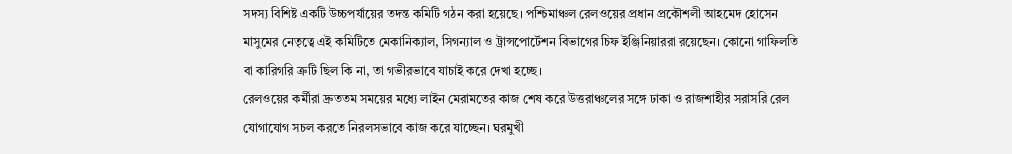সদস্য বিশিষ্ট একটি উচ্চপর্যায়ের তদন্ত কমিটি গঠন করা হয়েছে। পশ্চিমাঞ্চল রেলওয়ের প্রধান প্রকৌশলী আহমেদ হোসেন মাসুমের নেতৃত্বে এই কমিটিতে মেকানিক্যাল, সিগন্যাল ও ট্রান্সপোর্টেশন বিভাগের চিফ ইঞ্জিনিয়াররা রয়েছেন। কোনো গাফিলতি বা কারিগরি ত্রুটি ছিল কি না, তা গভীরভাবে যাচাই করে দেখা হচ্ছে।
রেলওয়ের কর্মীরা দ্রুততম সময়ের মধ্যে লাইন মেরামতের কাজ শেষ করে উত্তরাঞ্চলের সঙ্গে ঢাকা ও রাজশাহীর সরাসরি রেল যোগাযোগ সচল করতে নিরলসভাবে কাজ করে যাচ্ছেন। ঘরমুখী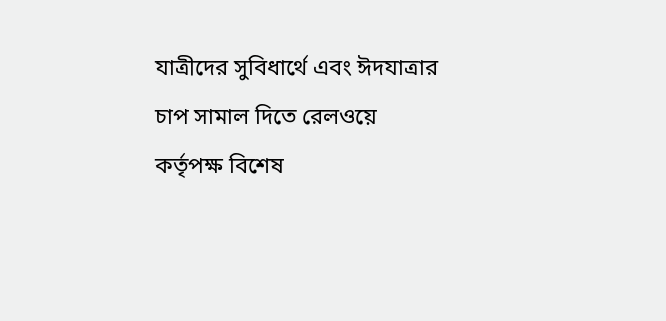যাত্রীদের সুবিধার্থে এবং ঈদযাত্রার চাপ সামাল দিতে রেলওয়ে কর্তৃপক্ষ বিশেষ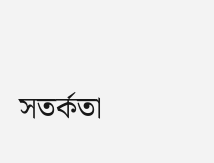সতর্কতা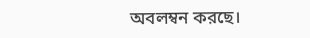অবলম্বন করছে।